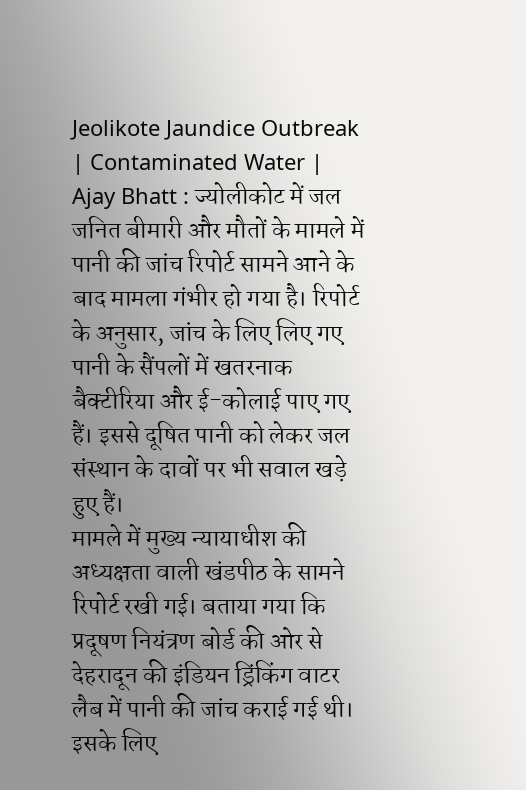Jeolikote Jaundice Outbreak | Contaminated Water | Ajay Bhatt : ज्योलीकोट में जल जनित बीमारी और मौतों के मामले में पानी की जांच रिपोर्ट सामने आने के बाद मामला गंभीर हो गया है। रिपोर्ट के अनुसार, जांच के लिए लिए गए पानी के सैंपलों में खतरनाक बैक्टीरिया और ई-कोलाई पाए गए हैं। इससे दूषित पानी को लेकर जल संस्थान के दावों पर भी सवाल खड़े हुए हैं।
मामले में मुख्य न्यायाधीश की अध्यक्षता वाली खंडपीठ के सामने रिपोर्ट रखी गई। बताया गया कि प्रदूषण नियंत्रण बोर्ड की ओर से देहरादून की इंडियन ड्रिंकिंग वाटर लैब में पानी की जांच कराई गई थी। इसके लिए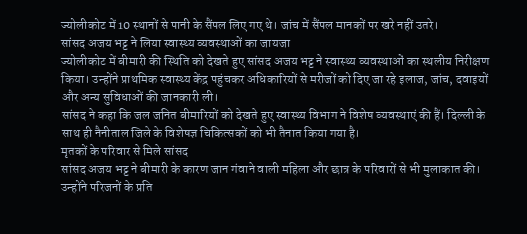ज्योलीकोट में 10 स्थानों से पानी के सैंपल लिए गए थे। जांच में सैंपल मानकों पर खरे नहीं उतरे।
सांसद अजय भट्ट ने लिया स्वास्थ्य व्यवस्थाओं का जायजा
ज्योलीकोट में बीमारी की स्थिति को देखते हुए सांसद अजय भट्ट ने स्वास्थ्य व्यवस्थाओं का स्थलीय निरीक्षण किया। उन्होंने प्राथमिक स्वास्थ्य केंद्र पहुंचकर अधिकारियों से मरीजों को दिए जा रहे इलाज, जांच, दवाइयों और अन्य सुविधाओं की जानकारी ली।
सांसद ने कहा कि जल जनित बीमारियों को देखते हुए स्वास्थ्य विभाग ने विशेष व्यवस्थाएं की हैं। दिल्ली के साथ ही नैनीताल जिले के विशेषज्ञ चिकित्सकों को भी तैनात किया गया है।
मृतकों के परिवार से मिले सांसद
सांसद अजय भट्ट ने बीमारी के कारण जान गंवाने वाली महिला और छात्र के परिवारों से भी मुलाकात की। उन्होंने परिजनों के प्रति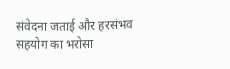संवेदना जताई और हरसंभव सहयोग का भरोसा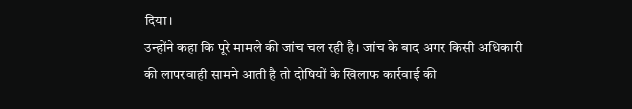दिया।
उन्होंने कहा कि पूरे मामले की जांच चल रही है। जांच के बाद अगर किसी अधिकारी की लापरवाही सामने आती है तो दोषियों के खिलाफ कार्रवाई की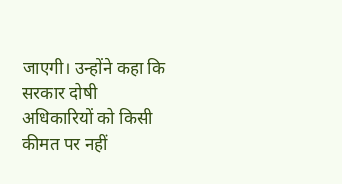जाएगी। उन्होंने कहा कि सरकार दोषी अधिकारियों को किसी कीमत पर नहीं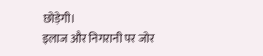छोड़ेगी।
इलाज और निगरानी पर जोर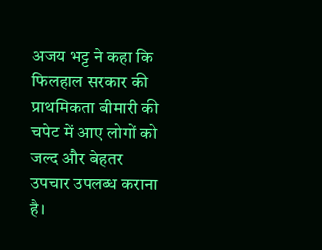अजय भट्ट ने कहा कि फिलहाल सरकार की प्राथमिकता बीमारी की चपेट में आए लोगों को जल्द और बेहतर उपचार उपलब्ध कराना है।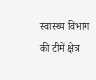स्वास्थ्य विभाग की टीमें क्षेत्र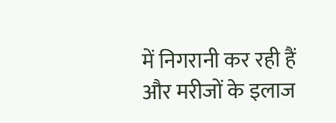में निगरानी कर रही हैं और मरीजों के इलाज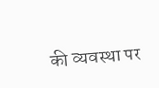की व्यवस्था पर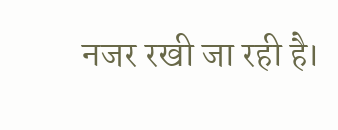नजर रखी जा रही है।